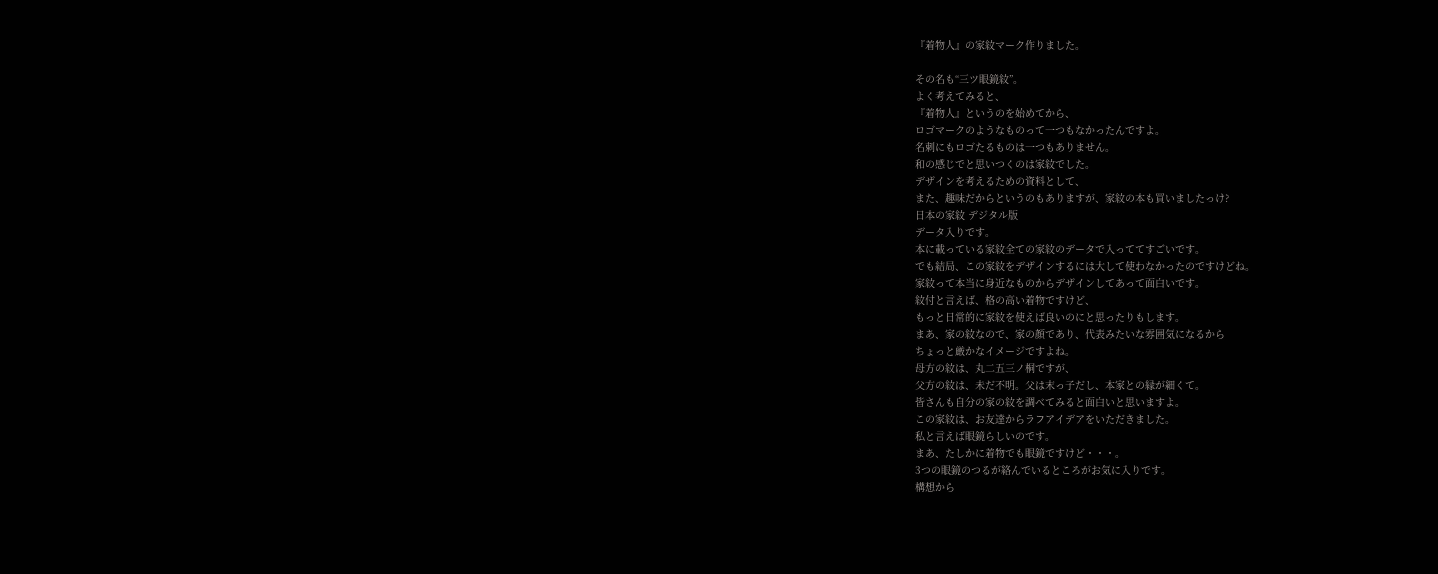『着物人』の家紋マーク作りました。

その名も“三ツ眼鏡紋”。
よく考えてみると、
『着物人』というのを始めてから、
ロゴマークのようなものって一つもなかったんですよ。
名刺にもロゴたるものは一つもありません。
和の感じでと思いつくのは家紋でした。
デザインを考えるための資料として、
また、趣味だからというのもありますが、家紋の本も買いましたっけ?
日本の家紋 デジタル版
データ入りです。
本に載っている家紋全ての家紋のデータで入っててすごいです。
でも結局、この家紋をデザインするには大して使わなかったのですけどね。
家紋って本当に身近なものからデザインしてあって面白いです。
紋付と言えば、格の高い着物ですけど、
もっと日常的に家紋を使えば良いのにと思ったりもします。
まあ、家の紋なので、家の顔であり、代表みたいな雰囲気になるから
ちょっと厳かなイメージですよね。
母方の紋は、丸二五三ノ桐ですが、
父方の紋は、未だ不明。父は末っ子だし、本家との縁が細くて。
皆さんも自分の家の紋を調べてみると面白いと思いますよ。
この家紋は、お友達からラフアイデアをいただきました。
私と言えば眼鏡らしいのです。
まあ、たしかに着物でも眼鏡ですけど・・・。
3つの眼鏡のつるが絡んでいるところがお気に入りです。
構想から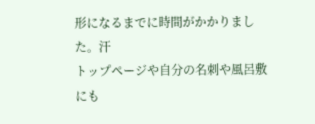形になるまでに時間がかかりました。汗
トップページや自分の名刺や風呂敷にも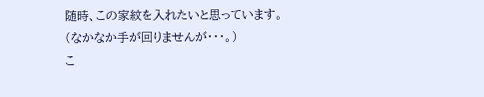随時、この家紋を入れたいと思っています。
(なかなか手が回りませんが・・・。)
こ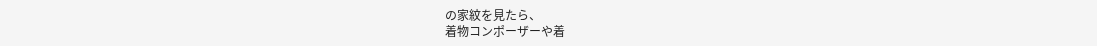の家紋を見たら、
着物コンポーザーや着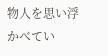物人を思い浮かべてい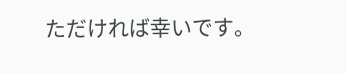ただければ幸いです。